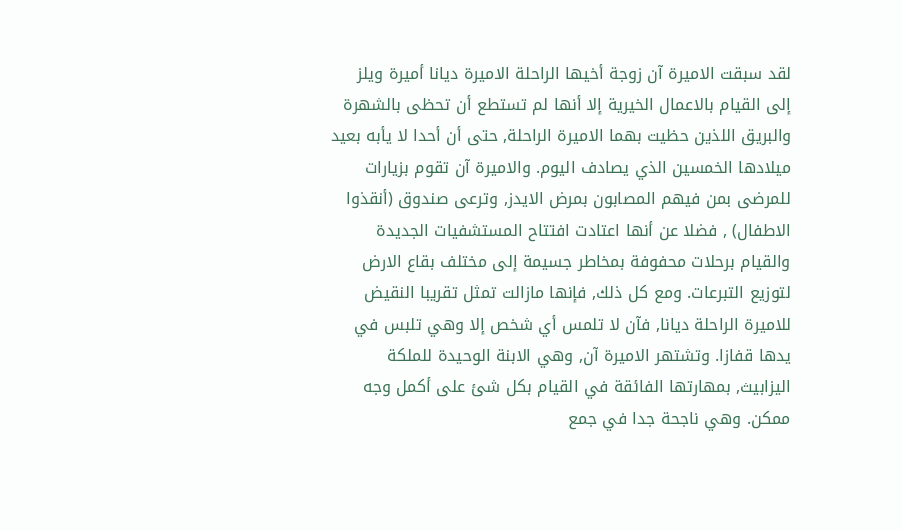لقد سبقت الاميرة آن زوجة أخيها الراحلة الاميرة ديانا أميرة ويلز إلى القيام بالاعمال الخيرية إلا أنها لم تستطع أن تحظى بالشهرة والبريق اللذين حظيت بهما الاميرة الراحلة, حتى أن أحدا لا يأبه بعيد ميلادها الخمسين الذي يصادف اليوم. والاميرة آن تقوم بزيارات للمرضى بمن فيهم المصابون بمرض الايدز, وترعى صندوق (أنقذوا الاطفال) , فضلا عن أنها اعتادت افتتاح المستشفيات الجديدة والقيام برحلات محفوفة بمخاطر جسيمة إلى مختلف بقاع الارض لتوزيع التبرعات. ومع كل ذلك, فإنها مازالت تمثل تقريبا النقيض للاميرة الراحلة ديانا, فآن لا تلمس أي شخص إلا وهي تلبس في يدها قفازا. وتشتهر الاميرة آن, وهي الابنة الوحيدة للملكة اليزابيث, بمهارتها الفائقة في القيام بكل شئ على أكمل وجه ممكن. وهي ناجحة جدا في جمع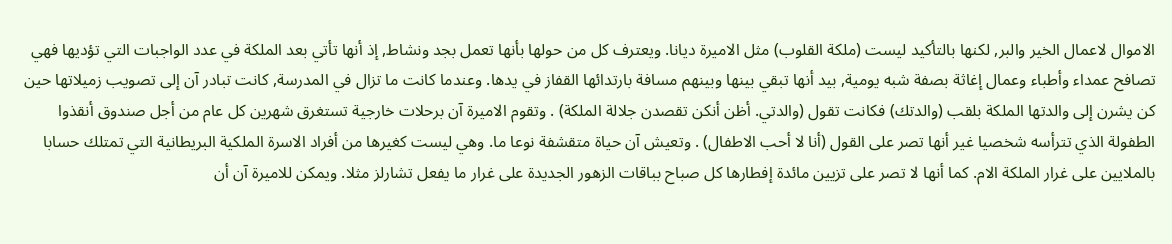الاموال لاعمال الخير والبر, لكنها بالتأكيد ليست (ملكة القلوب) مثل الاميرة ديانا. ويعترف كل من حولها بأنها تعمل بجد ونشاط, إذ أنها تأتي بعد الملكة في عدد الواجبات التي تؤديها فهي تصافح عمداء وأطباء وعمال إغاثة بصفة شبه يومية, بيد أنها تبقي بينها وبينهم مسافة بارتدائها القفاز في يدها. وعندما كانت ما تزال في المدرسة, كانت تبادر آن إلى تصويب زميلاتها حين كن يشرن إلى والدتها الملكة بلقب (والدتك) فكانت تقول (والدتي. أظن أنكن تقصدن جلالة الملكة) . وتقوم الاميرة آن برحلات خارجية تستغرق شهرين كل عام من أجل صندوق أنقذوا الطفولة الذي تترأسه شخصيا غير أنها تصر على القول (أنا لا أحب الاطفال) . وتعيش آن حياة متقشفة نوعا ما. وهي ليست كغيرها من أفراد الاسرة الملكية البريطانية التي تمتلك حسابا بالملايين على غرار الملكة الام. كما أنها لا تصر على تزيين مائدة إفطارها كل صباح بباقات الزهور الجديدة على غرار ما يفعل تشارلز مثلا. ويمكن للاميرة آن أن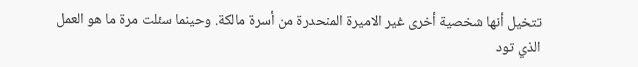تتخيل أنها شخصية أخرى غير الاميرة المنحدرة من أسرة مالكة. وحينما سئلت مرة ما هو العمل الذي تود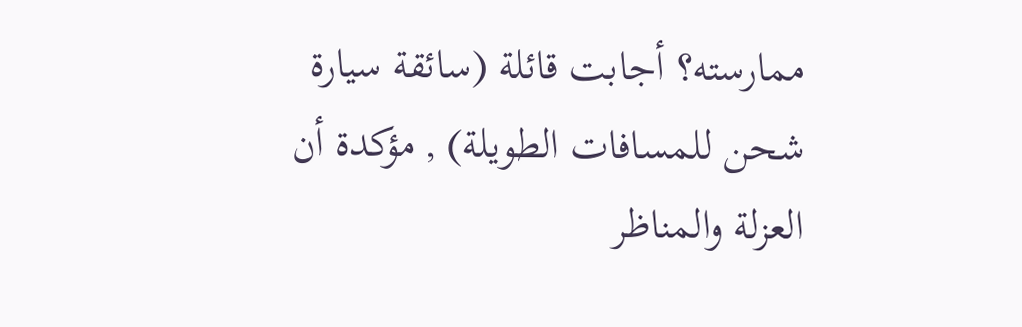ممارسته؟ أجابت قائلة (سائقة سيارة شحن للمسافات الطويلة) , مؤكدة أن العزلة والمناظر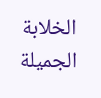الخلابة الجميلة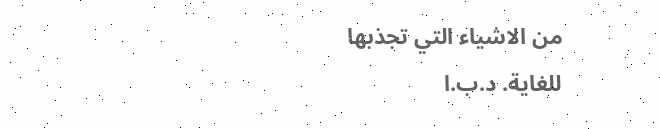من الاشياء التي تجذبها للغاية. د.ب.ا